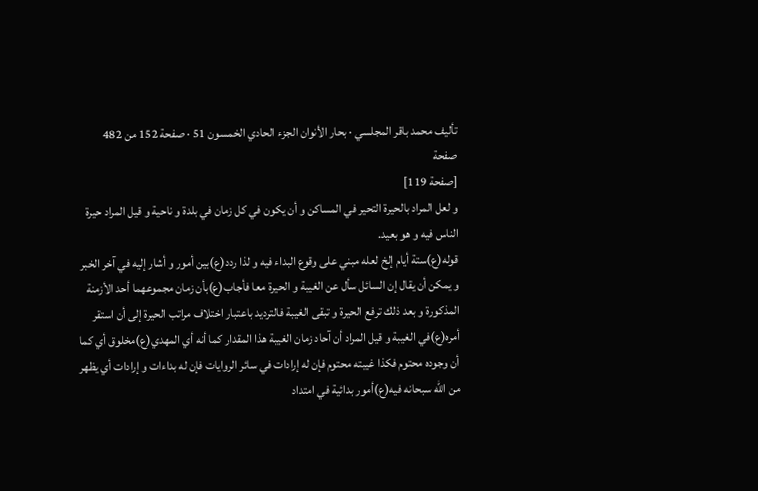تأليف محمد باقر المجلسي · بحار الأنوان الجزء الحادي الخمسون 51 · صفحة 152 من 482
صفحة
[صفحة 119]
و لعل المراد بالحيرة التحير في المساكن و أن يكون في كل زمان في بلدة و ناحية و قيل المراد حيرة الناس فيه و هو بعيد.
قوله(ع)ستة أيام إلخ لعله مبني على وقوع البداء فيه و لذا ردد(ع)بين أمور و أشار إليه في آخر الخبر و يمكن أن يقال إن السائل سأل عن الغيبة و الحيرة معا فأجاب(ع)بأن زمان مجموعهما أحد الأزمنة المذكورة و بعد ذلك ترفع الحيرة و تبقى الغيبة فالترديد باعتبار اختلاف مراتب الحيرة إلى أن استقر أمره(ع)في الغيبة و قيل المراد أن آحاد زمان الغيبة هذا المقدار كما أنه أي المهدي(ع)مخلوق أي كما أن وجوده محتوم فكذا غيبته محتوم فإن له إرادات في سائر الروايات فإن له بداءات و إرادات أي يظهر من الله سبحانه فيه(ع)أمور بدائية في امتداد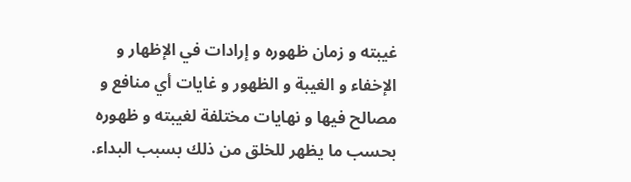غيبته و زمان ظهوره و إرادات في الإظهار و الإخفاء و الغيبة و الظهور و غايات أي منافع و مصالح فيها و نهايات مختلفة لغيبته و ظهوره بحسب ما يظهر للخلق من ذلك بسبب البداء.